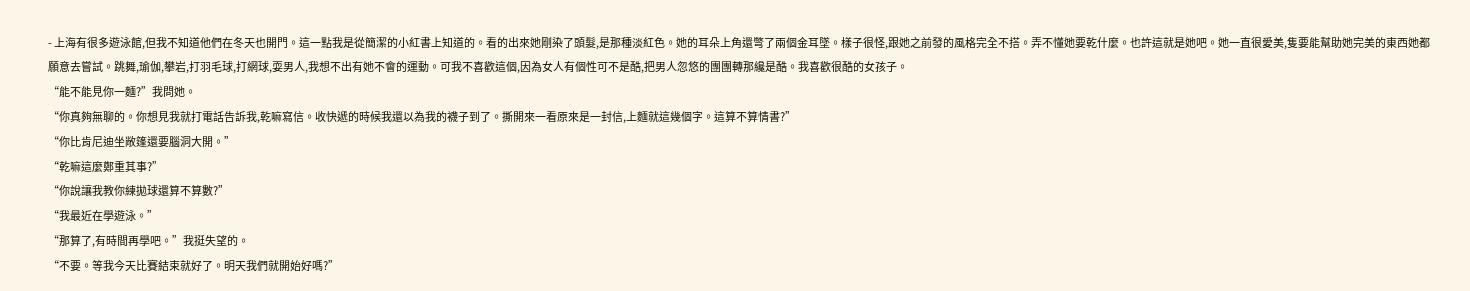- 上海有很多遊泳館,但我不知道他們在冬天也開門。這一點我是從簡潔的小紅書上知道的。看的出來她剛染了頭髮,是那種淡紅色。她的耳朵上角還彆了兩個金耳墜。樣子很怪,跟她之前發的風格完全不搭。弄不懂她要乾什麼。也許這就是她吧。她一直很愛美,隻要能幫助她完美的東西她都願意去嘗試。跳舞,瑜伽,攀岩,打羽毛球,打網球,耍男人,我想不出有她不會的運動。可我不喜歡這個,因為女人有個性可不是酷,把男人忽悠的團團轉那纔是酷。我喜歡很酷的女孩子。
“能不能見你一麵?”我問她。
“你真夠無聊的。你想見我就打電話告訴我,乾嘛寫信。收快遞的時候我還以為我的襪子到了。撕開來一看原來是一封信,上麵就這幾個字。這算不算情書?”
“你比肯尼迪坐敞篷還要腦洞大開。”
“乾嘛這麼鄭重其事?”
“你說讓我教你練拋球還算不算數?”
“我最近在學遊泳。”
“那算了,有時間再學吧。”我挺失望的。
“不要。等我今天比賽結束就好了。明天我們就開始好嗎?”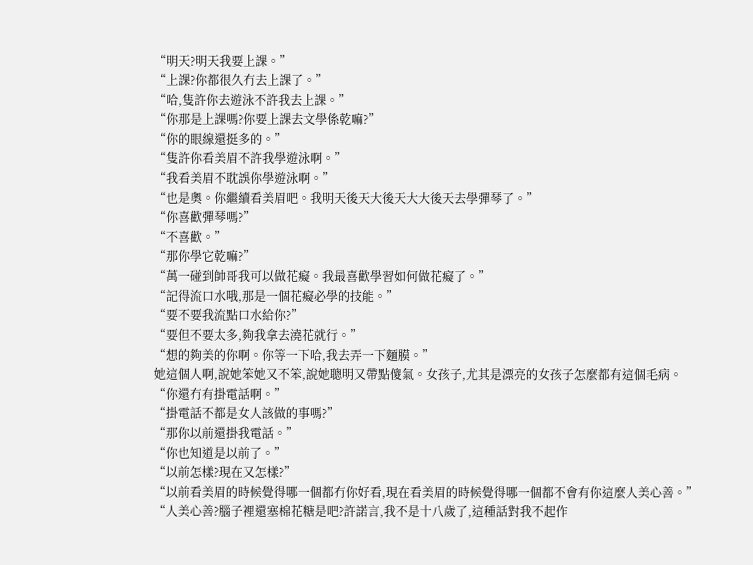“明天?明天我要上課。”
“上課?你都很久冇去上課了。”
“哈,隻許你去遊泳不許我去上課。”
“你那是上課嗎?你要上課去文學係乾嘛?”
“你的眼線還挺多的。”
“隻許你看美眉不許我學遊泳啊。”
“我看美眉不耽誤你學遊泳啊。”
“也是奧。你繼續看美眉吧。我明天後天大後天大大後天去學彈琴了。”
“你喜歡彈琴嗎?”
“不喜歡。”
“那你學它乾嘛?”
“萬一碰到帥哥我可以做花癡。我最喜歡學習如何做花癡了。”
“記得流口水哦,那是一個花癡必學的技能。”
“要不要我流點口水給你?”
“要但不要太多,夠我拿去澆花就行。”
“想的夠美的你啊。你等一下哈,我去弄一下麵膜。”
她這個人啊,說她笨她又不笨,說她聰明又帶點傻氣。女孩子,尤其是漂亮的女孩子怎麼都有這個毛病。
“你還冇有掛電話啊。”
“掛電話不都是女人該做的事嗎?”
“那你以前還掛我電話。”
“你也知道是以前了。”
“以前怎樣?現在又怎樣?”
“以前看美眉的時候覺得哪一個都冇你好看,現在看美眉的時候覺得哪一個都不會有你這麼人美心善。”
“人美心善?腦子裡還塞棉花糖是吧?許諾言,我不是十八歲了,這種話對我不起作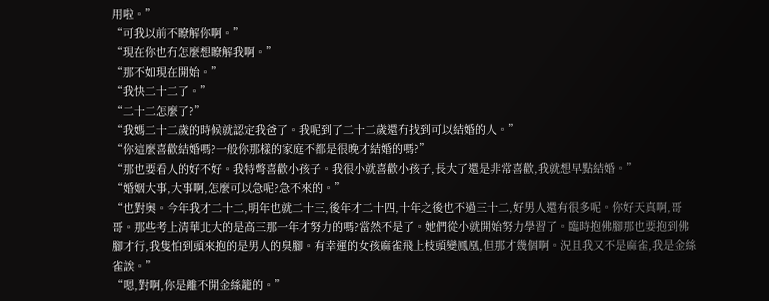用啦。”
“可我以前不瞭解你啊。”
“現在你也冇怎麼想瞭解我啊。”
“那不如現在開始。”
“我快二十二了。”
“二十二怎麼了?”
“我媽二十二歲的時候就認定我爸了。我呢到了二十二歲還冇找到可以結婚的人。”
“你這麼喜歡結婚嗎?一般你那樣的家庭不都是很晚才結婚的嗎?”
“那也要看人的好不好。我特彆喜歡小孩子。我很小就喜歡小孩子,長大了還是非常喜歡,我就想早點結婚。”
“婚姻大事,大事啊,怎麼可以急呢?急不來的。”
“也對奧。今年我才二十二,明年也就二十三,後年才二十四,十年之後也不過三十二,好男人還有很多呢。你好天真啊,哥哥。那些考上清華北大的是高三那一年才努力的嗎?當然不是了。她們從小就開始努力學習了。臨時抱佛腳那也要抱到佛腳才行,我隻怕到頭來抱的是男人的臭腳。有幸運的女孩麻雀飛上枝頭變鳳凰,但那才幾個啊。況且我又不是麻雀,我是金絲雀誒。”
“嗯,對啊,你是離不開金絲籠的。”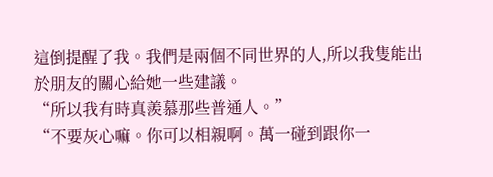這倒提醒了我。我們是兩個不同世界的人,所以我隻能出於朋友的關心給她一些建議。
“所以我有時真羨慕那些普通人。”
“不要灰心嘛。你可以相親啊。萬一碰到跟你一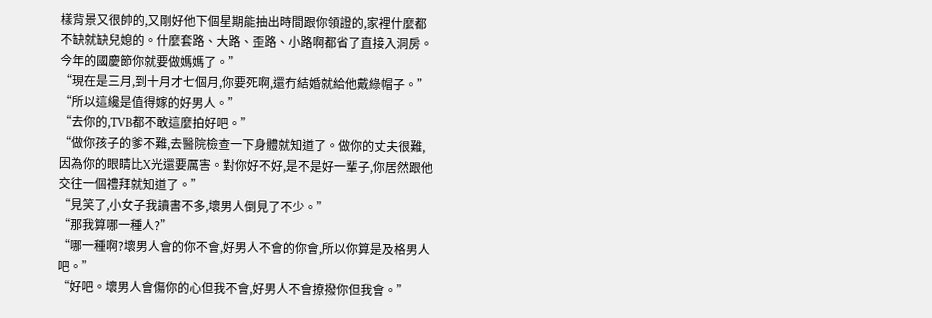樣背景又很帥的,又剛好他下個星期能抽出時間跟你領證的,家裡什麼都不缺就缺兒媳的。什麼套路、大路、歪路、小路啊都省了直接入洞房。今年的國慶節你就要做媽媽了。”
“現在是三月,到十月才七個月,你要死啊,還冇結婚就給他戴綠帽子。”
“所以這纔是值得嫁的好男人。”
“去你的,TVB都不敢這麼拍好吧。”
“做你孩子的爹不難,去醫院檢查一下身體就知道了。做你的丈夫很難,因為你的眼睛比X光還要厲害。對你好不好,是不是好一輩子,你居然跟他交往一個禮拜就知道了。”
“見笑了,小女子我讀書不多,壞男人倒見了不少。”
“那我算哪一種人?”
“哪一種啊?壞男人會的你不會,好男人不會的你會,所以你算是及格男人吧。”
“好吧。壞男人會傷你的心但我不會,好男人不會撩撥你但我會。”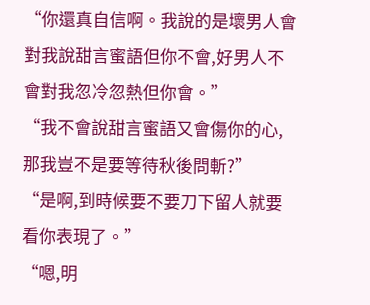“你還真自信啊。我說的是壞男人會對我說甜言蜜語但你不會,好男人不會對我忽冷忽熱但你會。”
“我不會說甜言蜜語又會傷你的心,那我豈不是要等待秋後問斬?”
“是啊,到時候要不要刀下留人就要看你表現了。”
“嗯,明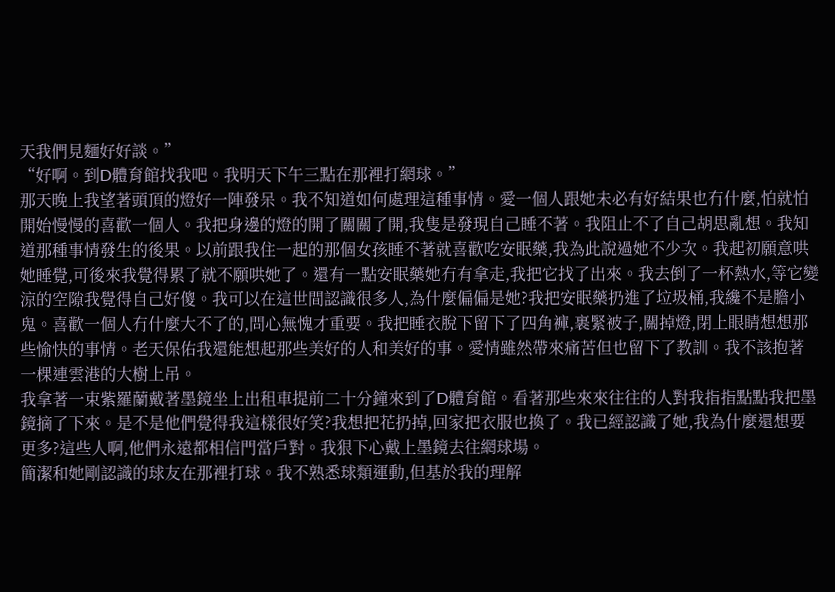天我們見麵好好談。”
“好啊。到D體育館找我吧。我明天下午三點在那裡打網球。”
那天晚上我望著頭頂的燈好一陣發呆。我不知道如何處理這種事情。愛一個人跟她未必有好結果也冇什麼,怕就怕開始慢慢的喜歡一個人。我把身邊的燈的開了關關了開,我隻是發現自己睡不著。我阻止不了自己胡思亂想。我知道那種事情發生的後果。以前跟我住一起的那個女孩睡不著就喜歡吃安眠藥,我為此說過她不少次。我起初願意哄她睡覺,可後來我覺得累了就不願哄她了。還有一點安眠藥她冇有拿走,我把它找了出來。我去倒了一杯熱水,等它變涼的空隙我覺得自己好傻。我可以在這世間認識很多人,為什麼偏偏是她?我把安眠藥扔進了垃圾桶,我纔不是膽小鬼。喜歡一個人冇什麼大不了的,問心無愧才重要。我把睡衣脫下留下了四角褲,裹緊被子,關掉燈,閉上眼睛想想那些愉快的事情。老天保佑我還能想起那些美好的人和美好的事。愛情雖然帶來痛苦但也留下了教訓。我不該抱著一棵連雲港的大樹上吊。
我拿著一束紫羅蘭戴著墨鏡坐上出租車提前二十分鐘來到了D體育館。看著那些來來往往的人對我指指點點我把墨鏡摘了下來。是不是他們覺得我這樣很好笑?我想把花扔掉,回家把衣服也換了。我已經認識了她,我為什麼還想要更多?這些人啊,他們永遠都相信門當戶對。我狠下心戴上墨鏡去往網球場。
簡潔和她剛認識的球友在那裡打球。我不熟悉球類運動,但基於我的理解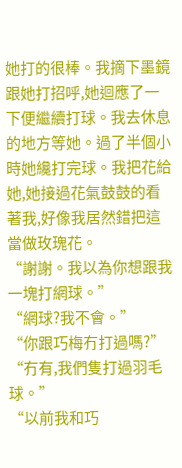她打的很棒。我摘下墨鏡跟她打招呼,她迴應了一下便繼續打球。我去休息的地方等她。過了半個小時她纔打完球。我把花給她,她接過花氣鼓鼓的看著我,好像我居然錯把這當做玫瑰花。
“謝謝。我以為你想跟我一塊打網球。”
“網球?我不會。”
“你跟巧梅冇打過嗎?”
“冇有,我們隻打過羽毛球。”
“以前我和巧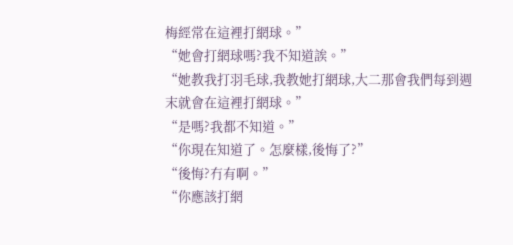梅經常在這裡打網球。”
“她會打網球嗎?我不知道誒。”
“她教我打羽毛球,我教她打網球,大二那會我們每到週末就會在這裡打網球。”
“是嗎?我都不知道。”
“你現在知道了。怎麼樣,後悔了?”
“後悔?冇有啊。”
“你應該打網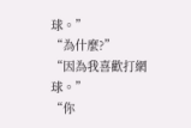球。”
“為什麼?”
“因為我喜歡打網球。”
“你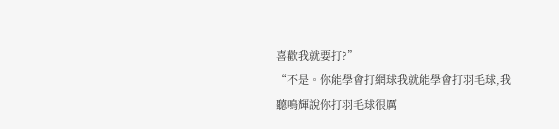喜歡我就要打?”
“不是。你能學會打網球我就能學會打羽毛球,我聽鳴輝說你打羽毛球很厲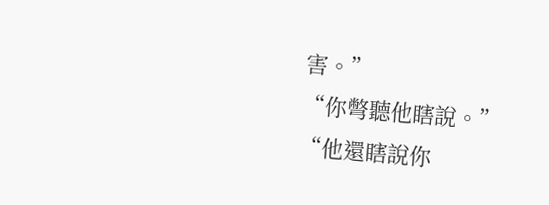害。”
“你彆聽他瞎說。”
“他還瞎說你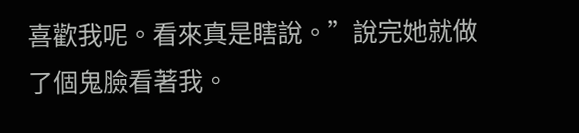喜歡我呢。看來真是瞎說。”說完她就做了個鬼臉看著我。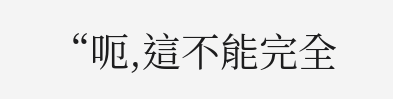“呃,這不能完全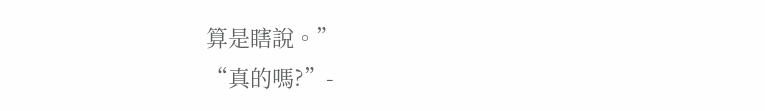算是瞎說。”
“真的嗎?”-